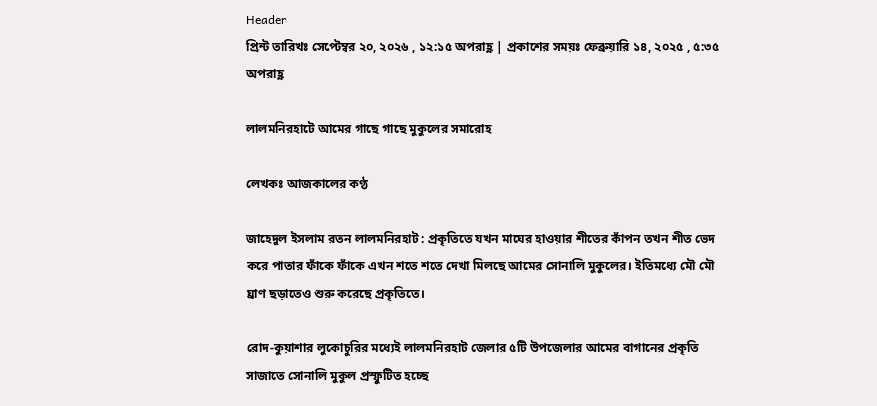Header
প্রিন্ট তারিখঃ সেপ্টেম্বর ২০, ২০২৬ , ১২:১৫ অপরাহ্ণ | প্রকাশের সময়ঃ ফেব্রুয়ারি ১৪, ২০২৫ , ৫:৩৫ অপরাহ্ণ

লালমনিরহাটে আমের গাছে গাছে মুকুলের সমারোহ

লেখকঃ আজকালের কণ্ঠ

জাহেদুল ইসলাম রতন লালমনিরহাট : প্রকৃতিতে যখন মাঘের হাওয়ার শীতের কাঁপন তখন শীত ভেদ করে পাতার ফাঁকে ফাঁকে এখন শতে শতে দেখা মিলছে আমের সোনালি মুকুলের। ইতিমধ্যে মৌ মৌ ঘ্রাণ ছড়াতেও শুরু করেছে প্রকৃতিতে।

রোদ-কুয়াশার লুকোচুরির মধ্যেই লালমনিরহাট জেলার ৫টি উপজেলার আমের বাগানের প্রকৃতি সাজাতে সোনালি মুকুল প্রস্ফুটিত হচ্ছে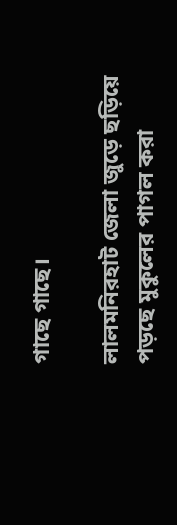গাছে গাছে।

লালমনিরহাট জেলা জুড়ে ছড়িয়ে পড়ছে মুকুলের পাগল করা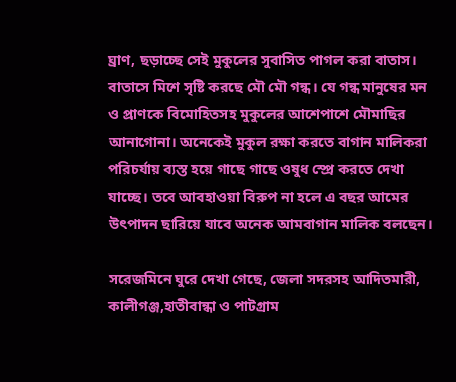ঘ্রাণ, ছড়াচ্ছে সেই মুকুলের সুবাসিত পাগল করা বাতাস। বাতাসে মিশে সৃষ্টি করছে মৌ মৌ গন্ধ। যে গন্ধ মানুষের মন ও প্রাণকে বিমোহিতসহ মুকুলের আশেপাশে মৌমাছির আনাগোনা। অনেকেই মুকুল রক্ষা করতে বাগান মালিকরা পরিচর্যায় ব্যস্ত হয়ে গাছে গাছে ওষুধ স্প্রে করতে দেখা যাচ্ছে। তবে আবহাওয়া বিরুপ না হলে এ বছর আমের উৎপাদন ছারিয়ে যাবে অনেক আমবাগান মালিক বলছেন।

সরেজমিনে ঘুরে দেখা গেছে, জেলা সদরসহ আদিতমারী, কালীগঞ্জ,হাতীবান্ধা ও পাটগ্রাম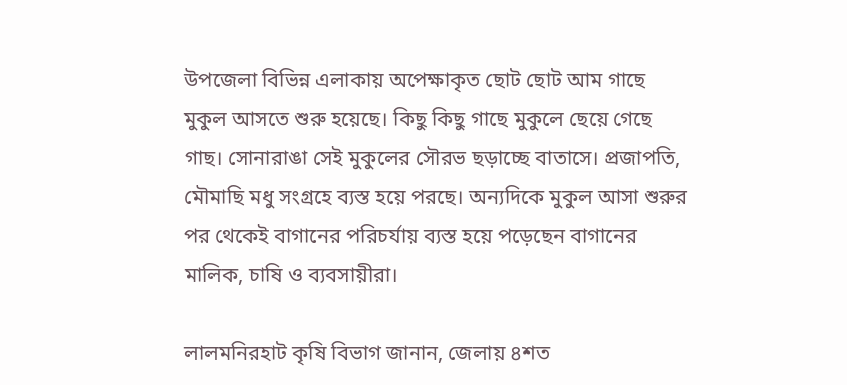উপজেলা বিভিন্ন এলাকায় অপেক্ষাকৃত ছোট ছোট আম গাছে মুকুল আসতে শুরু হয়েছে। কিছু কিছু গাছে মুকুলে ছেয়ে গেছে গাছ। সোনারাঙা সেই মুকুলের সৌরভ ছড়াচ্ছে বাতাসে। প্রজাপতি, মৌমাছি মধু সংগ্রহে ব্যস্ত হয়ে পরছে। অন্যদিকে মুকুল আসা শুরুর পর থেকেই বাগানের পরিচর্যায় ব্যস্ত হয়ে পড়েছেন বাগানের মালিক, চাষি ও ব্যবসায়ীরা।

লালমনিরহাট কৃষি বিভাগ জানান, জেলায় ৪শত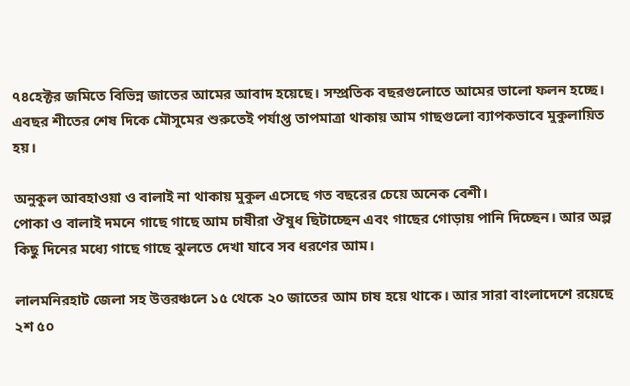৭৪হেক্টর জমিতে বিভিন্ন জাতের আমের আবাদ হয়েছে। সম্প্রতিক বছরগুলোতে আমের ভালো ফলন হচ্ছে। এবছর শীতের শেষ দিকে মৌসুমের শুরুতেই পর্যাপ্ত তাপমাত্রা থাকায় আম গাছগুলো ব্যাপকভাবে মুকুলায়িত হয়।

অনুকুল আবহাওয়া ও বালাই না থাকায় মুকুল এসেছে গত বছরের চেয়ে অনেক বেশী।
পোকা ও বালাই দমনে গাছে গাছে আম চাষীরা ঔষুধ ছিটাচ্ছেন এবং গাছের গোড়ায় পানি দিচ্ছেন। আর অল্প কিছু দিনের মধ্যে গাছে গাছে ঝুলতে দেখা যাবে সব ধরণের আম।

লালমনিরহাট জেলা সহ উত্তরঞ্চলে ১৫ থেকে ২০ জাতের আম চাষ হয়ে থাকে। আর সারা বাংলাদেশে রয়েছে ২শ ৫০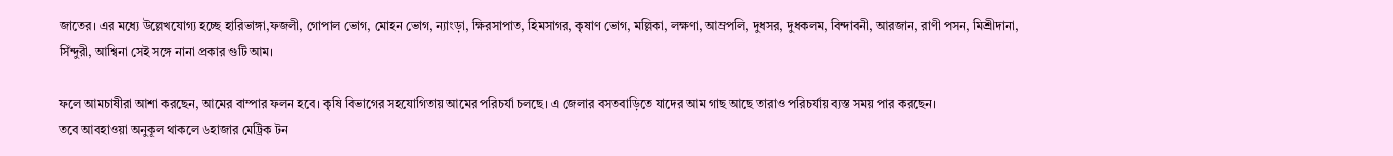জাতের। এর মধ্যে উল্লেখযোগ্য হচ্ছে হারিভাঙ্গা,ফজলী, গোপাল ভোগ, মোহন ভোগ, ন্যাংড়া, ক্ষিরসাপাত, হিমসাগর, কৃষাণ ভোগ, মল্লিকা, লক্ষণা, আম্রপলি, দুধসর, দুধকলম, বিন্দাবনী, আরজান, রাণী পসন, মিশ্রীদানা, সিঁন্দুরী, আশ্বিনা সেই সঙ্গে নানা প্রকার গুটি আম।

ফলে আমচাষীরা আশা করছেন, আমের বাম্পার ফলন হবে। কৃষি বিভাগের সহযোগিতায় আমের পরিচর্যা চলছে। এ জেলার বসতবাড়িতে যাদের আম গাছ আছে তারাও পরিচর্যায় ব্যস্ত সময় পার করছেন।
তবে আবহাওয়া অনুকূল থাকলে ৬হাজার মেট্রিক টন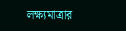লক্ষ্যমাত্রার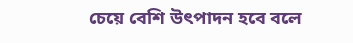চেয়ে বেশি উৎপাদন হবে বলে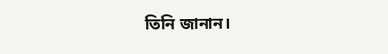তিনি জানান।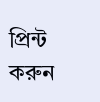প্রিন্ট করুন